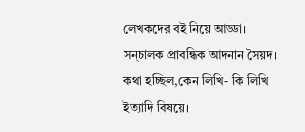লেখকদের বই নিয়ে আড্ডা। সন্চালক প্রাবন্ধিক আদনান সৈয়দ। কথা হচ্ছিল,কেন লিখি- কি লিখি ইত্যাদি বিষয়ে।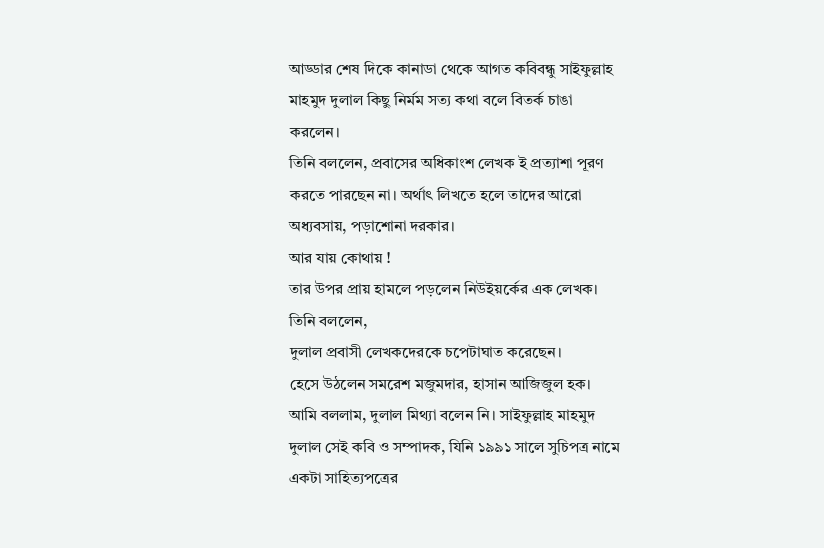আড্ডার শেষ দিকে কানাডা থেকে আগত কবিবন্ধু সাইফুল্লাহ মাহমুদ দুলাল কিছু নির্মম সত্য কথা বলে বিতর্ক চাঙা করলেন।
তিনি বললেন, প্রবাসের অধিকাংশ লেখক ই প্রত্যাশা পূরণ করতে পারছেন না। অর্থাৎ লিখতে হলে তাদের আরো অধ্যবসায়, পড়াশোনা দরকার।
আর যায় কোথায় !
তার উপর প্রায় হামলে পড়লেন নিউইয়র্কের এক লেখক। তিনি বললেন,
দুলাল প্রবাসী লেখকদেরকে চপেটাঘাত করেছেন।
হেসে উঠলেন সমরেশ মজুমদার, হাসান আজিজুল হক।
আমি বললাম, দুলাল মিথ্যা বলেন নি। সাইফুল্লাহ মাহমুদ দুলাল সেই কবি ও সম্পাদক, যিনি ১৯৯১ সালে সুচিপত্র নামে একটা সাহিত্যপত্রের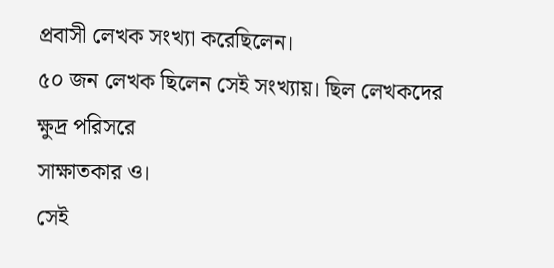প্রবাসী লেখক সংখ্যা করেছিলেন।
৫০ জন লেখক ছিলেন সেই সংখ্যায়। ছিল লেখকদের ক্ষুদ্র পরিসরে
সাক্ষাতকার ও।
সেই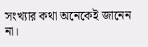সংখ্যার কথা অনেকেই জানেন না।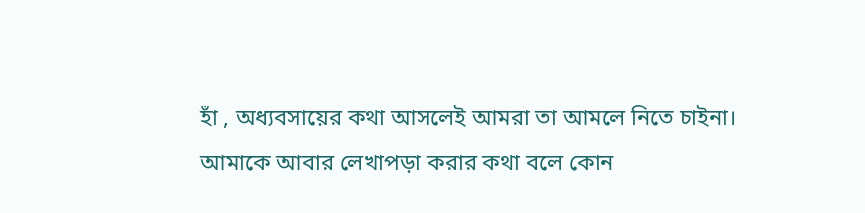হাঁ , অধ্যবসায়ের কথা আসলেই আমরা তা আমলে নিতে চাইনা।
আমাকে আবার লেখাপড়া করার কথা বলে কোন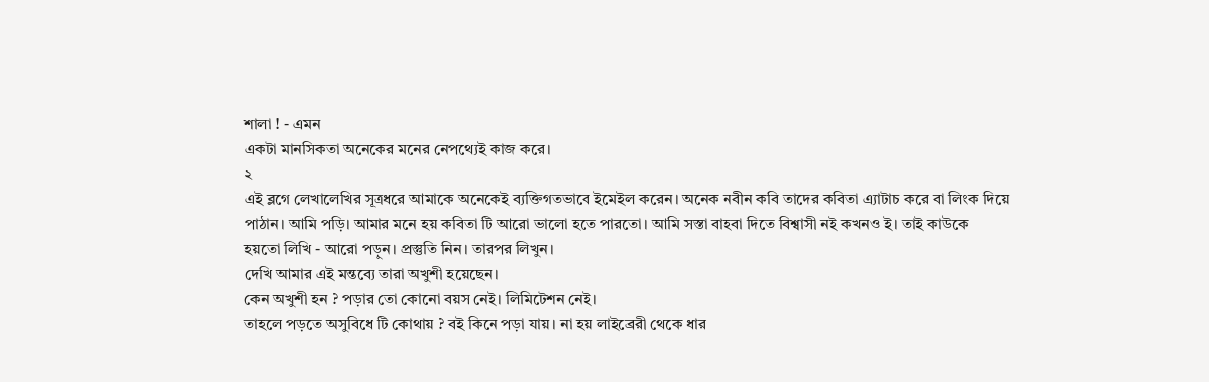শালা ! - এমন
একটা মানসিকতা অনেকের মনের নেপথ্যেই কাজ করে।
২
এই ব্লগে লেখালেখির সূত্রধরে আমাকে অনেকেই ব্যক্তিগতভাবে ইমেইল করেন। অনেক নবীন কবি তাদের কবিতা এ্যাটাচ করে বা লিংক দিয়ে
পাঠান। আমি পড়ি। আমার মনে হয় কবিতা টি আরো ভালো হতে পারতো। আমি সস্তা বাহবা দিতে বিশ্বাসী নই কখনও ই। তাই কাউকে
হয়তো লিখি - আরো পড়ুন। প্রস্তুতি নিন। তারপর লিখুন।
দেখি আমার এই মন্তব্যে তারা অখুশী হয়েছেন।
কেন অখুশী হন ? পড়ার তো কোনো বয়স নেই। লিমিটেশন নেই।
তাহলে পড়তে অসুবিধে টি কোথায় ? বই কিনে পড়া যায়। না হয় লাইব্রেরী থেকে ধার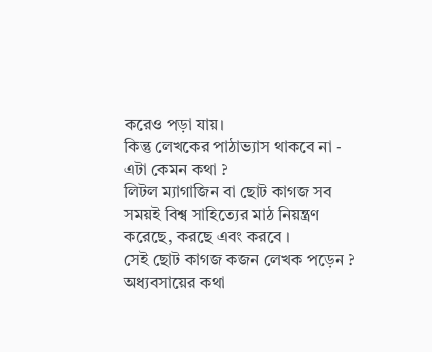করেও পড়া যায়।
কিন্তু লেখকের পাঠাভ্যাস থাকবে না - এটা কেমন কথা ?
লিটল ম্যাগাজিন বা ছোট কাগজ সব সময়ই বিশ্ব সাহিত্যের মাঠ নিয়ন্ত্রণ
করেছে, করছে এবং করবে ।
সেই ছোট কাগজ কজন লেখক পড়েন ?
অধ্যবসায়ের কথা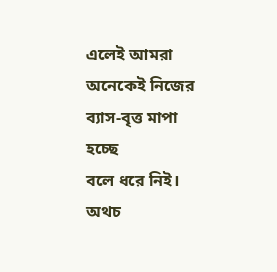এলেই আমরা অনেকেই নিজের ব্যাস-বৃত্ত মাপা হচ্ছে
বলে ধরে নিই।
অথচ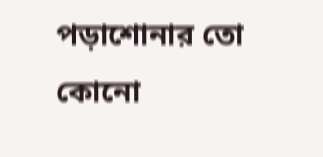পড়াশোনার তো কোনো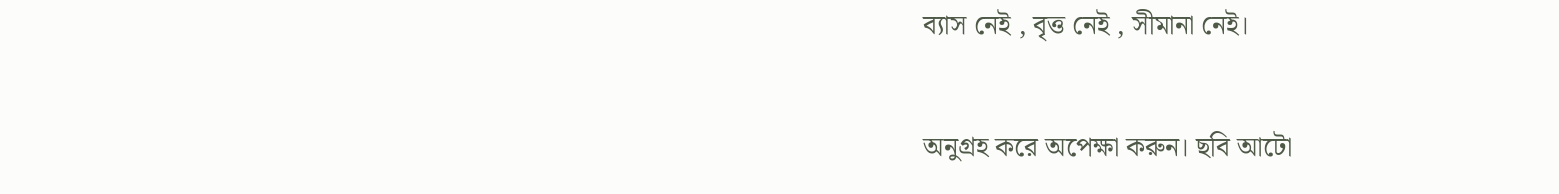ব্যাস নেই , বৃত্ত নেই , সীমানা নেই।

অনুগ্রহ করে অপেক্ষা করুন। ছবি আটো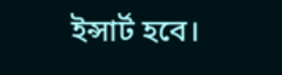ইন্সার্ট হবে।